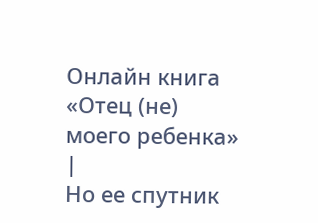Онлайн книга «Отец (не) моего ребенка»
|
Но ее спутник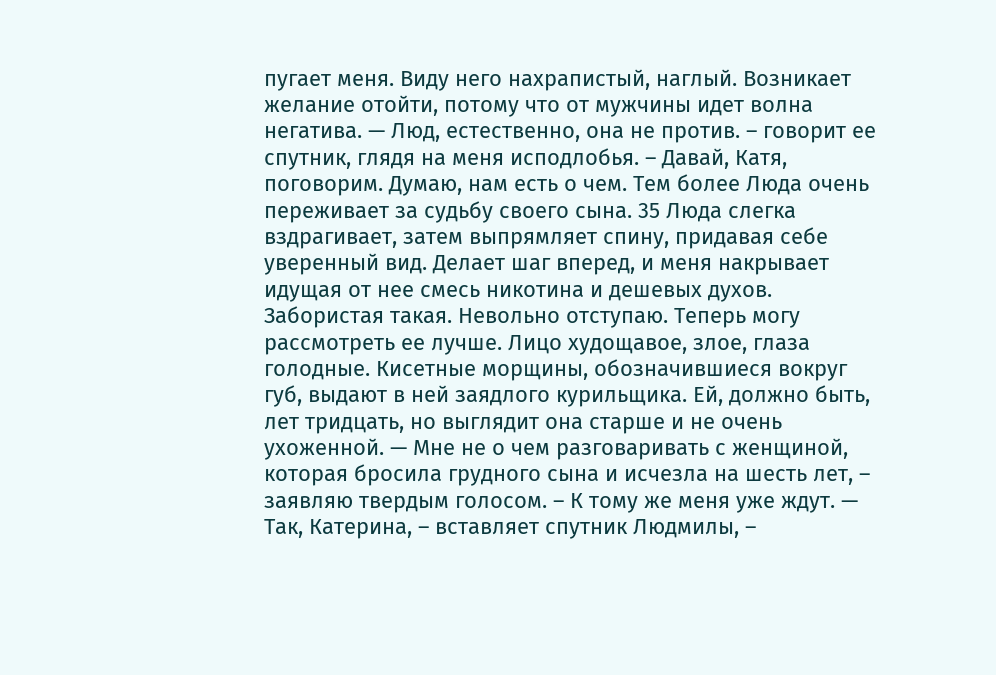пугает меня. Виду него нахрапистый, наглый. Возникает желание отойти, потому что от мужчины идет волна негатива. — Люд, естественно, она не против. – говорит ее спутник, глядя на меня исподлобья. – Давай, Катя, поговорим. Думаю, нам есть о чем. Тем более Люда очень переживает за судьбу своего сына. 35 Люда слегка вздрагивает, затем выпрямляет спину, придавая себе уверенный вид. Делает шаг вперед, и меня накрывает идущая от нее смесь никотина и дешевых духов. Забористая такая. Невольно отступаю. Теперь могу рассмотреть ее лучше. Лицо худощавое, злое, глаза голодные. Кисетные морщины, обозначившиеся вокруг губ, выдают в ней заядлого курильщика. Ей, должно быть, лет тридцать, но выглядит она старше и не очень ухоженной. — Мне не о чем разговаривать с женщиной, которая бросила грудного сына и исчезла на шесть лет, – заявляю твердым голосом. – К тому же меня уже ждут. — Так, Катерина, – вставляет спутник Людмилы, –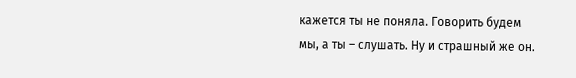кажется ты не поняла. Говорить будем мы, а ты – слушать. Ну и страшный же он.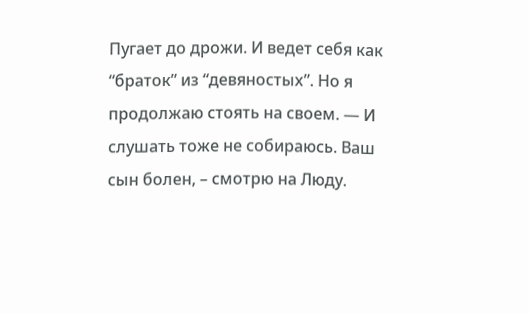Пугает до дрожи. И ведет себя как “браток” из “девяностых”. Но я продолжаю стоять на своем. — И слушать тоже не собираюсь. Ваш сын болен, – смотрю на Люду.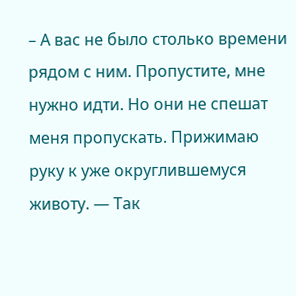– А вас не было столько времени рядом с ним. Пропустите, мне нужно идти. Но они не спешат меня пропускать. Прижимаю руку к уже округлившемуся животу. — Так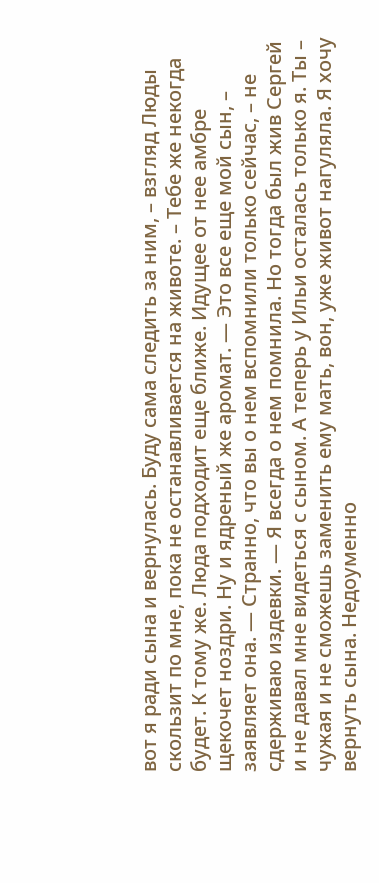вот я ради сына и вернулась. Буду сама следить за ним, – взгляд Люды скользит по мне, пока не останавливается на животе. – Тебе же некогда будет. К тому же. Люда подходит еще ближе. Идущее от нее амбре щекочет ноздри. Ну и ядреный же аромат. — Это все еще мой сын, – заявляет она. — Странно, что вы о нем вспомнили только сейчас, – не сдерживаю издевки. — Я всегда о нем помнила. Но тогда был жив Сергей и не давал мне видеться с сыном. А теперь у Ильи осталась только я. Ты – чужая и не сможешь заменить ему мать, вон, уже живот нагуляла. Я хочу вернуть сына. Недоуменно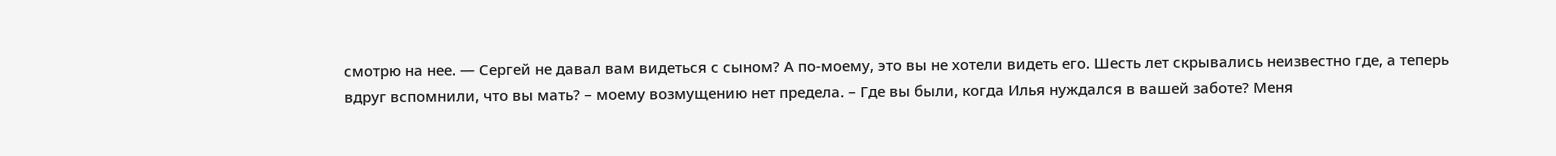смотрю на нее. — Сергей не давал вам видеться с сыном? А по-моему, это вы не хотели видеть его. Шесть лет скрывались неизвестно где, а теперь вдруг вспомнили, что вы мать? – моему возмущению нет предела. – Где вы были, когда Илья нуждался в вашей заботе? Меня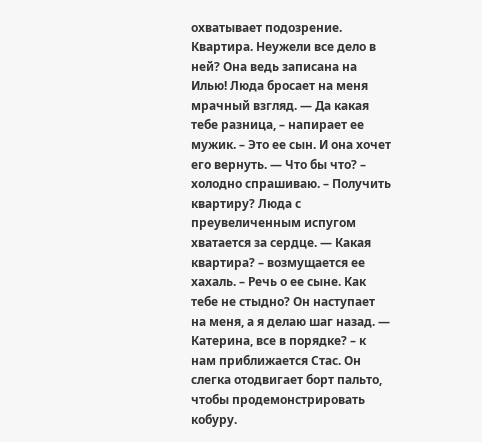охватывает подозрение. Квартира. Неужели все дело в ней? Она ведь записана на Илью! Люда бросает на меня мрачный взгляд. — Да какая тебе разница, – напирает ее мужик. – Это ее сын. И она хочет его вернуть. — Что бы что? – холодно спрашиваю. – Получить квартиру? Люда с преувеличенным испугом хватается за сердце. — Какая квартира? – возмущается ее хахаль. – Речь о ее сыне. Как тебе не стыдно? Он наступает на меня, а я делаю шаг назад. — Катерина, все в порядке? – к нам приближается Стас. Он слегка отодвигает борт пальто, чтобы продемонстрировать кобуру.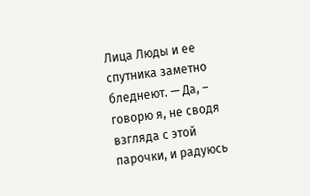Лица Люды и ее спутника заметно бледнеют. — Да, – говорю я, не сводя взгляда с этой парочки, и радуюсь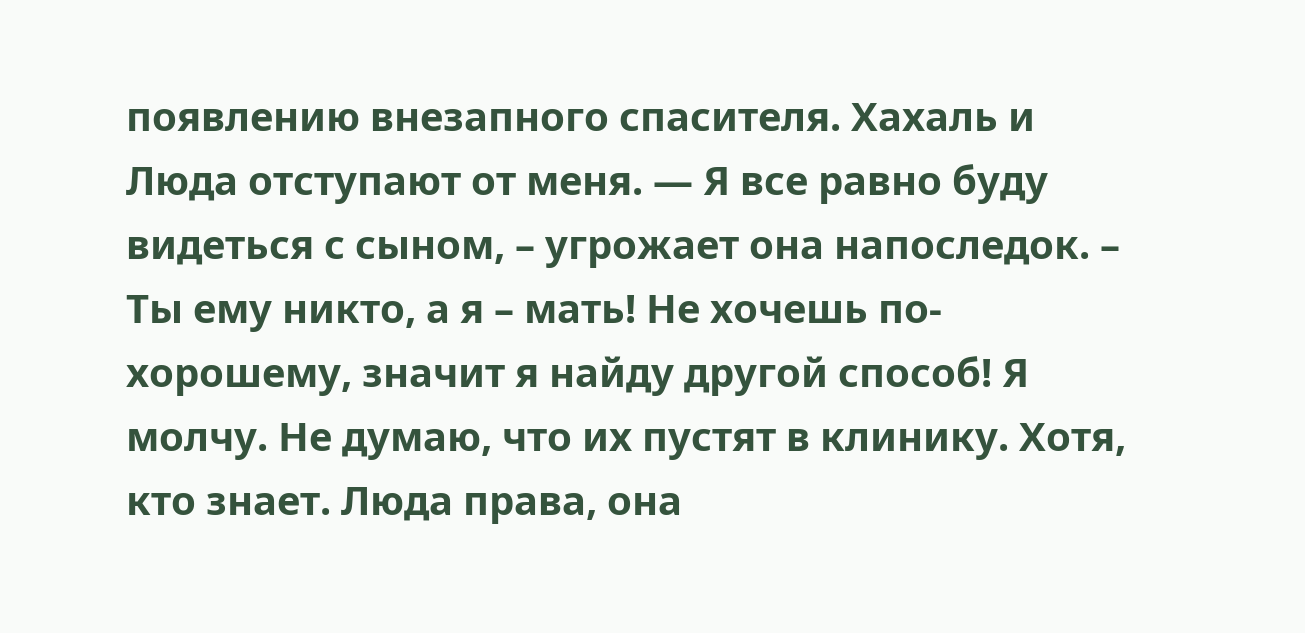появлению внезапного спасителя. Хахаль и Люда отступают от меня. — Я все равно буду видеться с сыном, – угрожает она напоследок. – Ты ему никто, а я – мать! Не хочешь по-хорошему, значит я найду другой способ! Я молчу. Не думаю, что их пустят в клинику. Хотя, кто знает. Люда права, она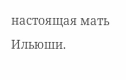настоящая мать Ильюши.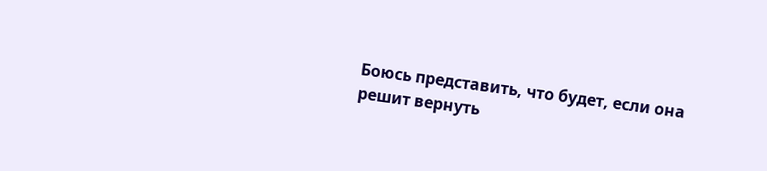Боюсь представить, что будет, если она решит вернуть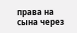права на сына через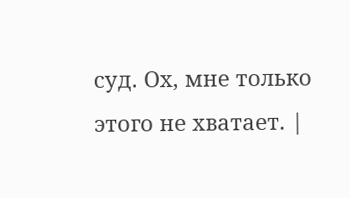суд. Ох, мне только этого не хватает. |